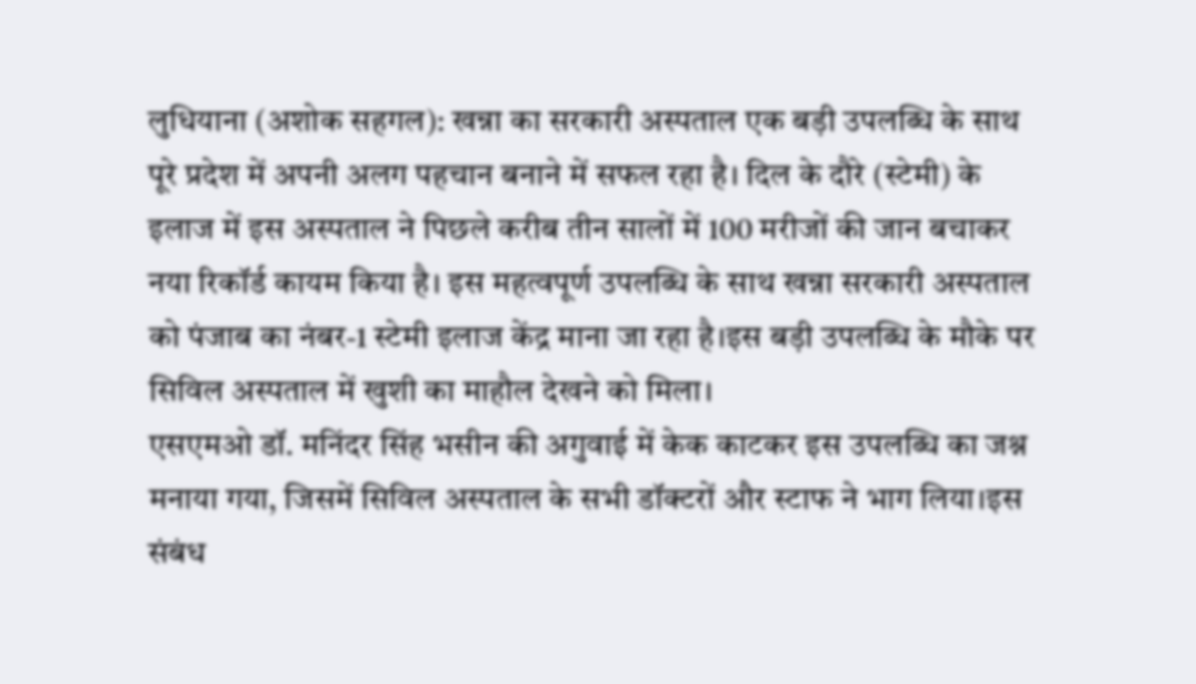लुधियाना (अशोक सहगल): खन्ना का सरकारी अस्पताल एक बड़ी उपलब्धि के साथ पूरे प्रदेश में अपनी अलग पहचान बनाने में सफल रहा है। दिल के दौरे (स्टेमी) के इलाज में इस अस्पताल ने पिछले करीब तीन सालों में 100 मरीजों की जान बचाकर नया रिकॉर्ड कायम किया है। इस महत्वपूर्ण उपलब्धि के साथ खन्ना सरकारी अस्पताल को पंजाब का नंबर-1 स्टेमी इलाज केंद्र माना जा रहा है।इस बड़ी उपलब्धि के मौके पर सिविल अस्पताल में खुशी का माहौल देखने को मिला।
एसएमओ डॉ. मनिंदर सिंह भसीन की अगुवाई में केक काटकर इस उपलब्धि का जश्न मनाया गया, जिसमें सिविल अस्पताल के सभी डॉक्टरों और स्टाफ ने भाग लिया।इस संबंध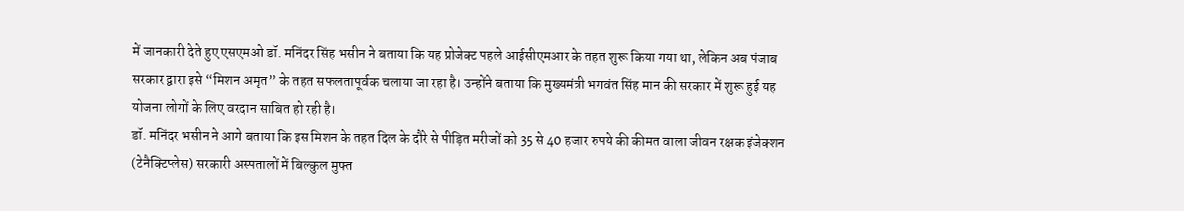में जानकारी देते हुए एसएमओ डॉ. मनिंदर सिंह भसीन ने बताया कि यह प्रोजेक्ट पहले आईसीएमआर के तहत शुरू किया गया था, लेकिन अब पंजाब सरकार द्वारा इसे “मिशन अमृत” के तहत सफलतापूर्वक चलाया जा रहा है। उन्होंने बताया कि मुख्यमंत्री भगवंत सिंह मान की सरकार में शुरू हुई यह योजना लोगों के लिए वरदान साबित हो रही है।
डॉ. मनिंदर भसीन ने आगे बताया कि इस मिशन के तहत दिल के दौरे से पीड़ित मरीजों को 35 से 40 हजार रुपये की कीमत वाला जीवन रक्षक इंजेक्शन (टेनैक्टिप्लेस) सरकारी अस्पतालों में बिल्कुल मुफ्त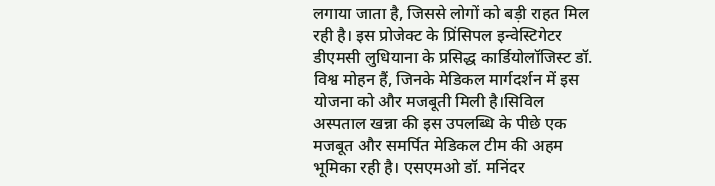लगाया जाता है, जिससे लोगों को बड़ी राहत मिल रही है। इस प्रोजेक्ट के प्रिंसिपल इन्वेस्टिगेटर डीएमसी लुधियाना के प्रसिद्ध कार्डियोलॉजिस्ट डॉ. विश्व मोहन हैं, जिनके मेडिकल मार्गदर्शन में इस योजना को और मजबूती मिली है।सिविल अस्पताल खन्ना की इस उपलब्धि के पीछे एक मजबूत और समर्पित मेडिकल टीम की अहम भूमिका रही है। एसएमओ डॉ. मनिंदर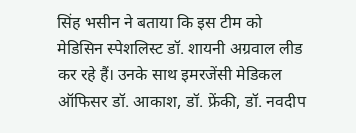सिंह भसीन ने बताया कि इस टीम को मेडिसिन स्पेशलिस्ट डॉ. शायनी अग्रवाल लीड कर रहे हैं। उनके साथ इमरजेंसी मेडिकल ऑफिसर डॉ. आकाश, डॉ. फ्रेंकी, डॉ. नवदीप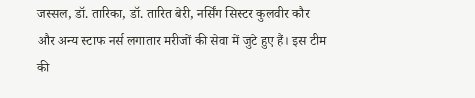जस्सल, डॉ. तारिका, डॉ. तारित बेरी, नर्सिंग सिस्टर कुलवीर कौर और अन्य स्टाफ नर्स लगातार मरीजों की सेवा में जुटे हुए हैं। इस टीम की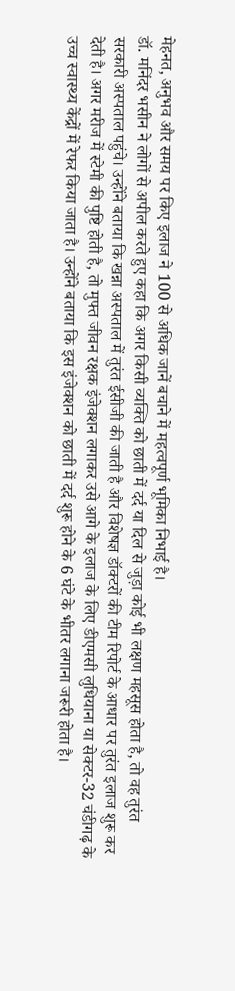मेहनत, अनुभव और समय पर किए इलाज ने 100 से अधिक जानें बचाने में महत्वपूर्ण भूमिका निभाई है।
डॉ. मनिंदर भसीन ने लोगों से अपील करते हुए कहा कि अगर किसी व्यक्ति को छाती में दर्द या दिल से जुड़ा कोई भी लक्षण महसूस होता है, तो वह तुरंत सरकारी अस्पताल पहुंचे। उन्होंने बताया कि खन्ना अस्पताल में तुरंत ईसीजी की जाती है और विशेषज्ञ डॉक्टरों की टीम रिपोर्ट के आधार पर तुरंत इलाज शुरू कर देती है। अगर मरीज में स्टेमी की पुष्टि होती है, तो मुफ्त जीवन रक्षक इंजेक्शन लगाकर उसे आगे के इलाज के लिए डीएमसी लुधियाना या सेक्टर-32 चंडीगढ़ के उच्च स्वास्थ्य केंद्रों में रेफर किया जाता है। उन्होंने बताया कि इस इंजेक्शन को छाती में दर्द शुरू होने के 6 घंटे के भीतर लगाना जरूरी होता है।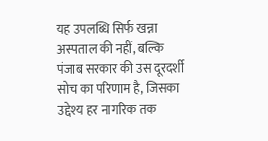यह उपलब्धि सिर्फ खन्ना अस्पताल की नहीं, बल्कि पंजाब सरकार की उस दूरदर्शी सोच का परिणाम है, जिसका उद्देश्य हर नागरिक तक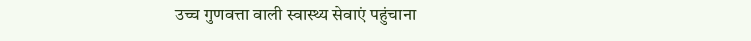उच्च गुणवत्ता वाली स्वास्थ्य सेवाएं पहुंचाना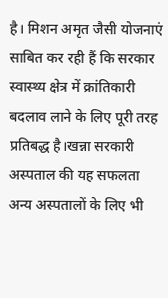है। मिशन अमृत जैसी योजनाएं साबित कर रही हैं कि सरकार स्वास्थ्य क्षेत्र में क्रांतिकारी बदलाव लाने के लिए पूरी तरह प्रतिबद्ध है।खन्ना सरकारी अस्पताल की यह सफलता अन्य अस्पतालों के लिए भी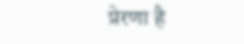प्रेरणा है